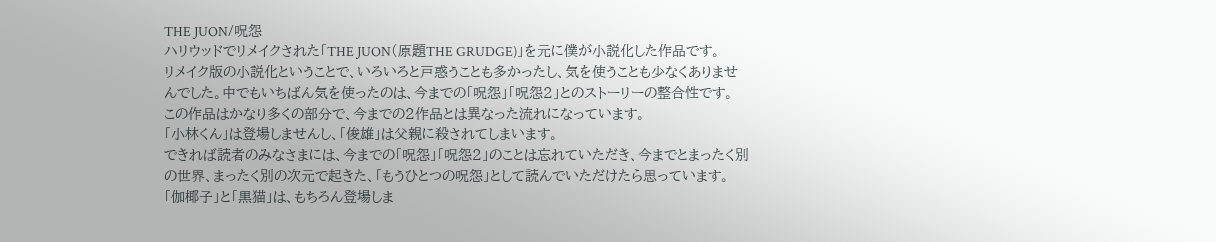THE JUON/呪怨
ハリウッドでリメイクされた「THE JUON(原題THE GRUDGE)」を元に僕が小説化した作品です。
リメイク版の小説化ということで、いろいろと戸惑うことも多かったし、気を使うことも少なくありませんでした。中でもいちばん気を使ったのは、今までの「呪怨」「呪怨2」とのストーリーの整合性です。
この作品はかなり多くの部分で、今までの2作品とは異なった流れになっています。
「小林くん」は登場しませんし、「俊雄」は父親に殺されてしまいます。
できれば読者のみなさまには、今までの「呪怨」「呪怨2」のことは忘れていただき、今までとまったく別の世界、まったく別の次元で起きた、「もうひとつの呪怨」として読んでいただけたら思っています。
「伽椰子」と「黒猫」は、もちろん登場しま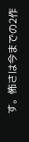す。怖さは今までの2作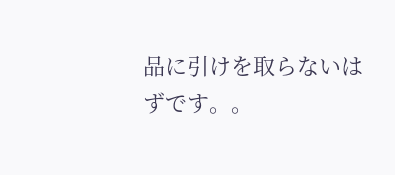品に引けを取らないはずです。。